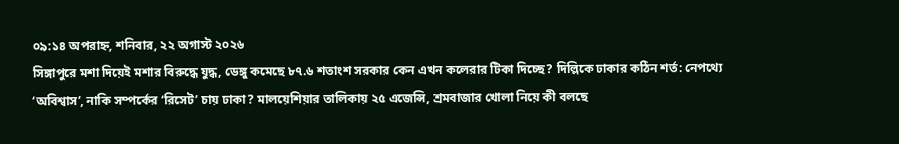০৯:১৪ অপরাহ্ন, শনিবার, ২২ অগাস্ট ২০২৬
সিঙ্গাপুরে মশা দিয়েই মশার বিরুদ্ধে যুদ্ধ, ডেঙ্গু কমেছে ৮৭.৬ শতাংশ সরকার কেন এখন কলেরার টিকা দিচ্ছে? দিল্লিকে ঢাকার কঠিন শর্ত: নেপথ্যে ‘অবিশ্বাস’, নাকি সম্পর্কের ‘রিসেট’ চায় ঢাকা? মালয়েশিয়ার তালিকায় ২৫ এজেন্সি, শ্রমবাজার খোলা নিয়ে কী বলছে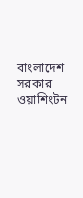বাংলাদেশ সরকার ওয়াশিংটন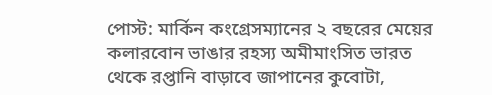পোস্ট: মার্কিন কংগ্রেসম্যানের ২ বছরের মেয়ের কলারবোন ভাঙার রহস্য অমীমাংসিত ভারত থেকে রপ্তানি বাড়াবে জাপানের কুবোটা,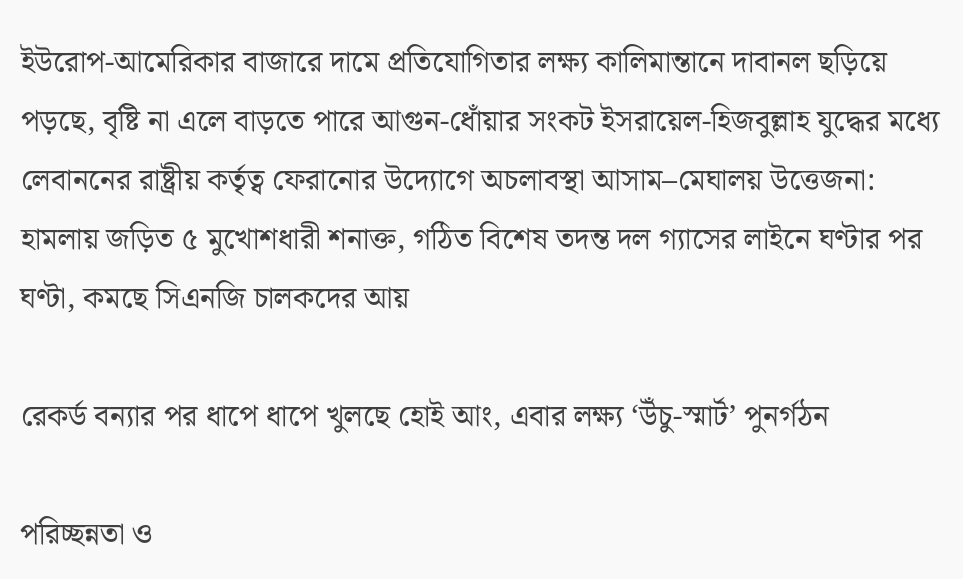ইউরোপ-আমেরিকার বাজারে দামে প্রতিযোগিতার লক্ষ্য কালিমান্তানে দাবানল ছড়িয়ে পড়ছে, বৃষ্টি না এলে বাড়তে পারে আগুন-ধোঁয়ার সংকট ইসরায়েল-হিজবুল্লাহ যুদ্ধের মধ্যে লেবাননের রাষ্ট্রীয় কর্তৃত্ব ফেরানোর উদ্যোগে অচলাবস্থা আসাম–মেঘালয় উত্তেজনা: হামলায় জড়িত ৫ মুখোশধারী শনাক্ত, গঠিত বিশেষ তদন্ত দল গ্যাসের লাইনে ঘণ্টার পর ঘণ্টা, কমছে সিএনজি চালকদের আয়

রেকর্ড বন্যার পর ধাপে ধাপে খুলছে হোই আং, এবার লক্ষ্য ‘উঁচু-স্মার্ট’ পুনর্গঠন

পরিচ্ছন্নতা ও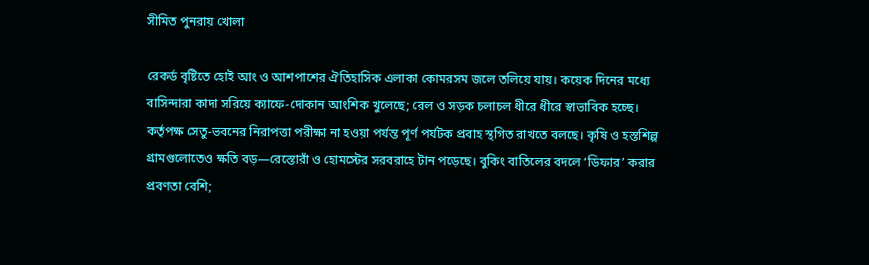সীমিত পুনরায় খোলা

রেকর্ড বৃষ্টিতে হোই আং ও আশপাশের ঐতিহাসিক এলাকা কোমরসম জলে তলিয়ে যায়। কয়েক দিনের মধ্যে বাসিন্দারা কাদা সরিয়ে ক্যাফে-দোকান আংশিক খুলেছে; রেল ও সড়ক চলাচল ধীরে ধীরে স্বাভাবিক হচ্ছে। কর্তৃপক্ষ সেতু-ভবনের নিরাপত্তা পরীক্ষা না হওয়া পর্যন্ত পূর্ণ পর্যটক প্রবাহ স্থগিত রাখতে বলছে। কৃষি ও হস্তশিল্প গ্রামগুলোতেও ক্ষতি বড়—রেস্তোরাঁ ও হোমস্টের সরবরাহে টান পড়েছে। বুকিং বাতিলের বদলে ‘ডিফার’ করার প্রবণতা বেশি;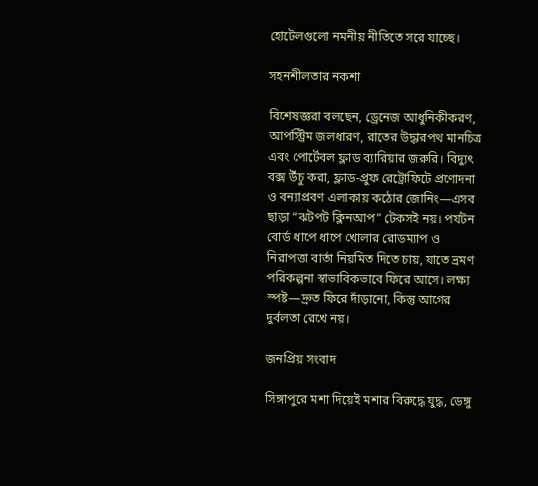হোটেলগুলো নমনীয় নীতিতে সরে যাচ্ছে।

সহনশীলতার নকশা

বিশেষজ্ঞরা বলছেন, ড্রেনেজ আধুনিকীকরণ, আপস্ট্রিম জলধারণ, রাতের উদ্ধারপথ মানচিত্র এবং পোর্টেবল ফ্লাড ব্যারিয়ার জরুরি। বিদ্যুৎ বক্স উঁচু করা, ফ্লাড-প্রুফ রেট্রোফিটে প্রণোদনা ও বন্যাপ্রবণ এলাকায় কঠোর জোনিং—এসব ছাড়া “ঝটপট ক্লিনআপ” টেকসই নয়। পর্যটন বোর্ড ধাপে ধাপে খোলার রোডম্যাপ ও নিরাপত্তা বার্তা নিয়মিত দিতে চায়, যাতে ভ্রমণ পরিকল্পনা স্বাভাবিকভাবে ফিরে আসে। লক্ষ্য স্পষ্ট—দ্রুত ফিরে দাঁড়ানো, কিন্তু আগের দুর্বলতা রেখে নয়।

জনপ্রিয় সংবাদ

সিঙ্গাপুরে মশা দিয়েই মশার বিরুদ্ধে যুদ্ধ, ডেঙ্গু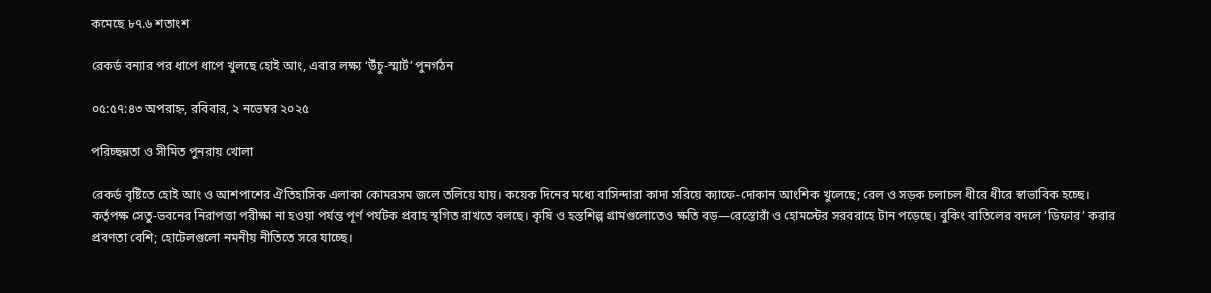কমেছে ৮৭.৬ শতাংশ

রেকর্ড বন্যার পর ধাপে ধাপে খুলছে হোই আং, এবার লক্ষ্য ‘উঁচু-স্মার্ট’ পুনর্গঠন

০৫:৫৭:৪৩ অপরাহ্ন, রবিবার, ২ নভেম্বর ২০২৫

পরিচ্ছন্নতা ও সীমিত পুনরায় খোলা

রেকর্ড বৃষ্টিতে হোই আং ও আশপাশের ঐতিহাসিক এলাকা কোমরসম জলে তলিয়ে যায়। কয়েক দিনের মধ্যে বাসিন্দারা কাদা সরিয়ে ক্যাফে-দোকান আংশিক খুলেছে; রেল ও সড়ক চলাচল ধীরে ধীরে স্বাভাবিক হচ্ছে। কর্তৃপক্ষ সেতু-ভবনের নিরাপত্তা পরীক্ষা না হওয়া পর্যন্ত পূর্ণ পর্যটক প্রবাহ স্থগিত রাখতে বলছে। কৃষি ও হস্তশিল্প গ্রামগুলোতেও ক্ষতি বড়—রেস্তোরাঁ ও হোমস্টের সরবরাহে টান পড়েছে। বুকিং বাতিলের বদলে ‘ডিফার’ করার প্রবণতা বেশি; হোটেলগুলো নমনীয় নীতিতে সরে যাচ্ছে।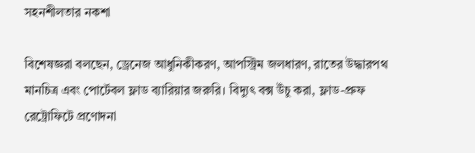সহনশীলতার নকশা

বিশেষজ্ঞরা বলছেন, ড্রেনেজ আধুনিকীকরণ, আপস্ট্রিম জলধারণ, রাতের উদ্ধারপথ মানচিত্র এবং পোর্টেবল ফ্লাড ব্যারিয়ার জরুরি। বিদ্যুৎ বক্স উঁচু করা, ফ্লাড-প্রুফ রেট্রোফিটে প্রণোদনা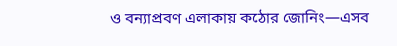ও বন্যাপ্রবণ এলাকায় কঠোর জোনিং—এসব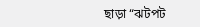ছাড়া “ঝটপট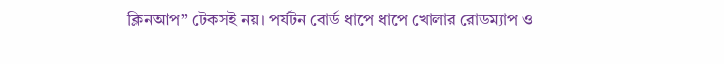ক্লিনআপ” টেকসই নয়। পর্যটন বোর্ড ধাপে ধাপে খোলার রোডম্যাপ ও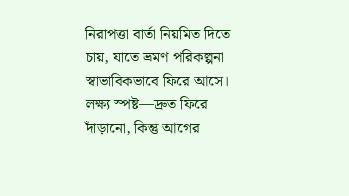নিরাপত্তা বার্তা নিয়মিত দিতে চায়, যাতে ভ্রমণ পরিকল্পনা স্বাভাবিকভাবে ফিরে আসে। লক্ষ্য স্পষ্ট—দ্রুত ফিরে দাঁড়ানো, কিন্তু আগের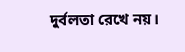দুর্বলতা রেখে নয়।